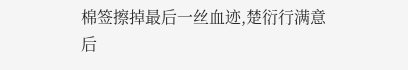棉签擦掉最后一丝血迹,楚衍行满意后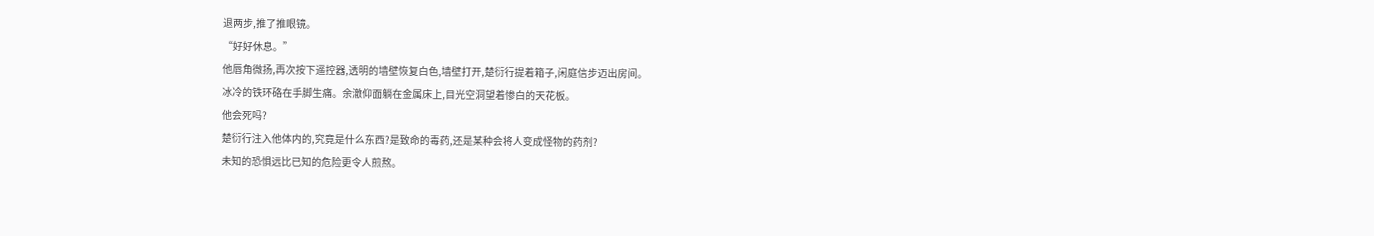退两步,推了推眼镜。
“好好休息。”
他唇角微扬,再次按下遥控器,透明的墙壁恢复白色,墙壁打开,楚衍行提着箱子,闲庭信步迈出房间。
冰冷的铁环硌在手脚生痛。余澈仰面躺在金属床上,目光空洞望着惨白的天花板。
他会死吗?
楚衍行注入他体内的,究竟是什么东西?是致命的毒药,还是某种会将人变成怪物的药剂?
未知的恐惧远比已知的危险更令人煎熬。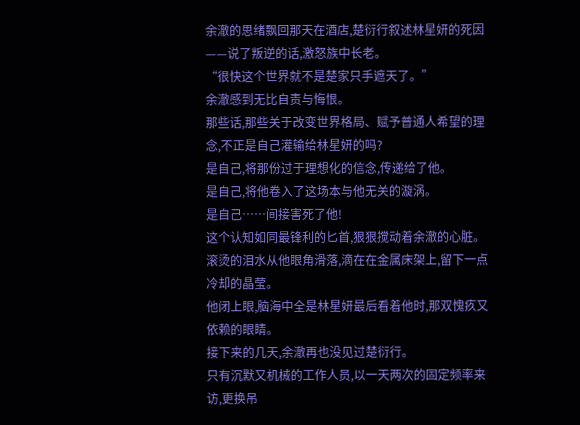余澈的思绪飘回那天在酒店,楚衍行叙述林星妍的死因——说了叛逆的话,激怒族中长老。
“很快这个世界就不是楚家只手遮天了。”
余澈感到无比自责与悔恨。
那些话,那些关于改变世界格局、赋予普通人希望的理念,不正是自己灌输给林星妍的吗?
是自己,将那份过于理想化的信念,传递给了他。
是自己,将他卷入了这场本与他无关的漩涡。
是自己……间接害死了他!
这个认知如同最锋利的匕首,狠狠搅动着余澈的心脏。
滚烫的泪水从他眼角滑落,滴在在金属床架上,留下一点冷却的晶莹。
他闭上眼,脑海中全是林星妍最后看着他时,那双愧疚又依赖的眼睛。
接下来的几天,余澈再也没见过楚衍行。
只有沉默又机械的工作人员,以一天两次的固定频率来访,更换吊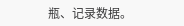瓶、记录数据。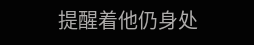提醒着他仍身处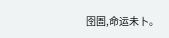囹圄,命运未卜。